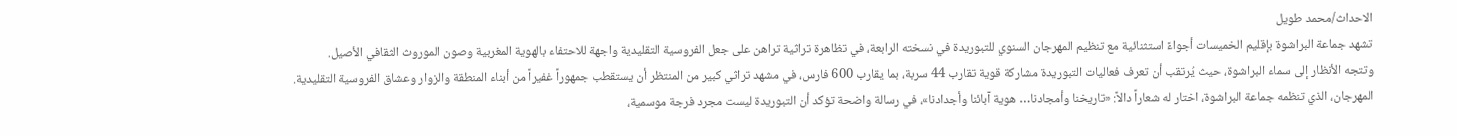الاحداث/محمد طويل
تشهد جماعة البراشوة بإقليم الخميسات أجواءً استثنائية مع تنظيم المهرجان السنوي للتبوريدة في نسخته الرابعة، في تظاهرة تراثية تراهن على جعل الفروسية التقليدية واجهة للاحتفاء بالهوية المغربية وصون الموروث الثقافي الأصيل.
وتتجه الأنظار إلى سماء البراشوة، حيث يُرتقب أن تعرف فعاليات التبوريدة مشاركة قوية تقارب 44 سربة، بما يقارب 600 فارس، في مشهد تراثي كبير من المنتظر أن يستقطب جمهوراً غفيراً من أبناء المنطقة والزوار وعشاق الفروسية التقليدية.
المهرجان، الذي تنظمه جماعة البراشوة، اختار له شعاراً دالاً: «تاريخنا وأمجادنا… هوية آبائنا وأجدادنا»، في رسالة واضحة تؤكد أن التبوريدة ليست مجرد فرجة موسمية،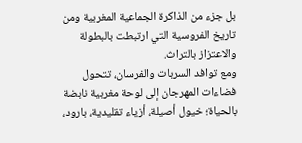بل جزء من الذاكرة الجماعية المغربية ومن تاريخ الفروسية التي ارتبطت بالبطولة والاعتزاز بالتراث.
ومع توافد السربات والفرسان، تتحول فضاءات المهرجان إلى لوحة مغربية نابضة بالحياة؛ خيول أصيلة، أزياء تقليدية، بارود،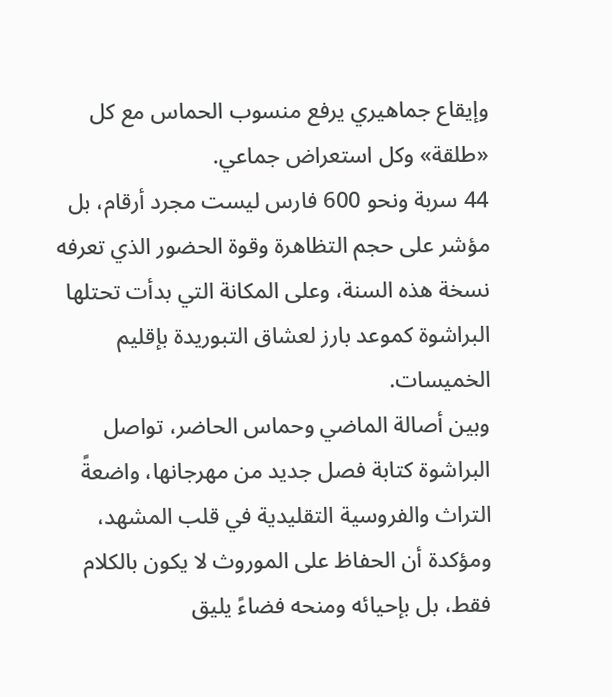وإيقاع جماهيري يرفع منسوب الحماس مع كل «طلقة» وكل استعراض جماعي.
44 سربة ونحو 600 فارس ليست مجرد أرقام، بل مؤشر على حجم التظاهرة وقوة الحضور الذي تعرفه نسخة هذه السنة، وعلى المكانة التي بدأت تحتلها البراشوة كموعد بارز لعشاق التبوريدة بإقليم الخميسات.
وبين أصالة الماضي وحماس الحاضر، تواصل البراشوة كتابة فصل جديد من مهرجانها، واضعةً التراث والفروسية التقليدية في قلب المشهد، ومؤكدة أن الحفاظ على الموروث لا يكون بالكلام فقط، بل بإحيائه ومنحه فضاءً يليق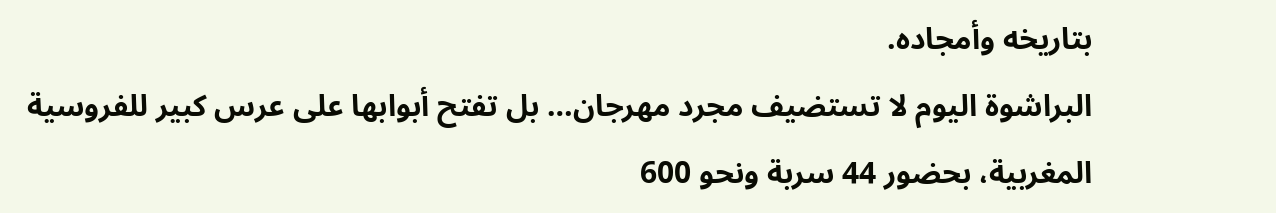بتاريخه وأمجاده.
البراشوة اليوم لا تستضيف مجرد مهرجان… بل تفتح أبوابها على عرس كبير للفروسية المغربية، بحضور 44 سربة ونحو 600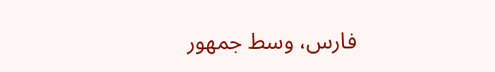فارس، وسط جمهور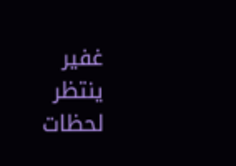غفير ينتظر لحظات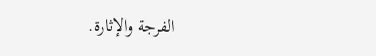الفرجة والإثارة.